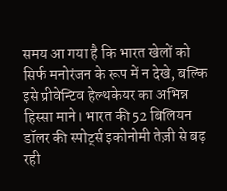समय आ गया है कि भारत खेलों को सिर्फ मनोरंजन के रूप में न देखे, बल्कि इसे प्रीवेन्टिव हेल्थकेयर का अभिन्न हिस्सा माने। भारत की 52 बिलियन डॉलर की स्पोर्ट्स इकोनोमी तेज़ी से बढ़ रही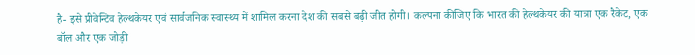है- इसे प्रीवेन्टिव हेल्थकेयर एवं सार्वजनिक स्वास्थ्य में शामिल करना देश की सबसे बढ़ी जीत होगी। कल्पना कीजिए कि भारत की हेल्थकेयर की यात्रा एक रैकेट, एक बॉल और एक जोड़ी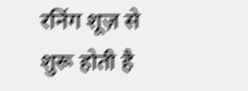रनिंग शूज़ से शुरू होती है